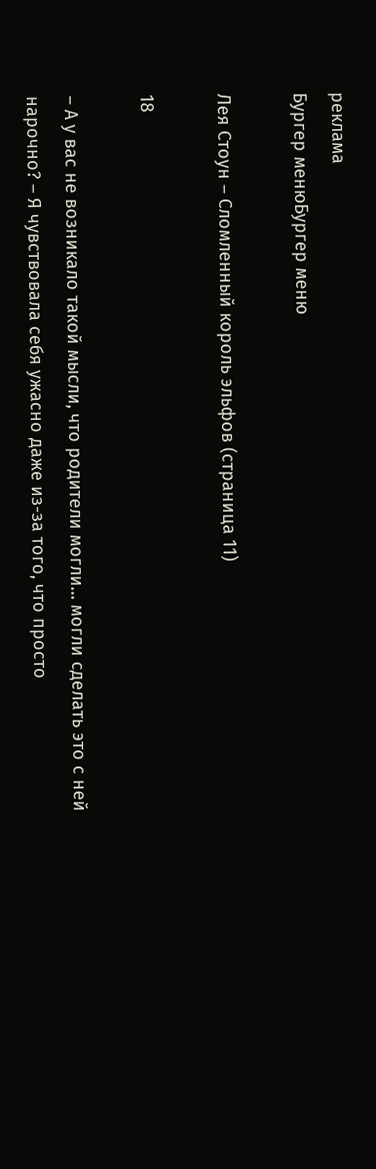реклама
Бургер менюБургер меню

Лея Стоун – Сломленный король эльфов (страница 11)

18

– А у вас не возникало такой мысли, что родители могли… могли сделать это с ней нарочно? – Я чувствовала себя ужасно даже из-за того, что просто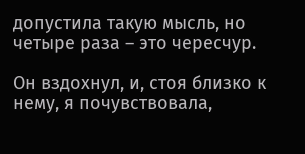допустила такую мысль, но четыре раза – это чересчур.

Он вздохнул, и, стоя близко к нему, я почувствовала,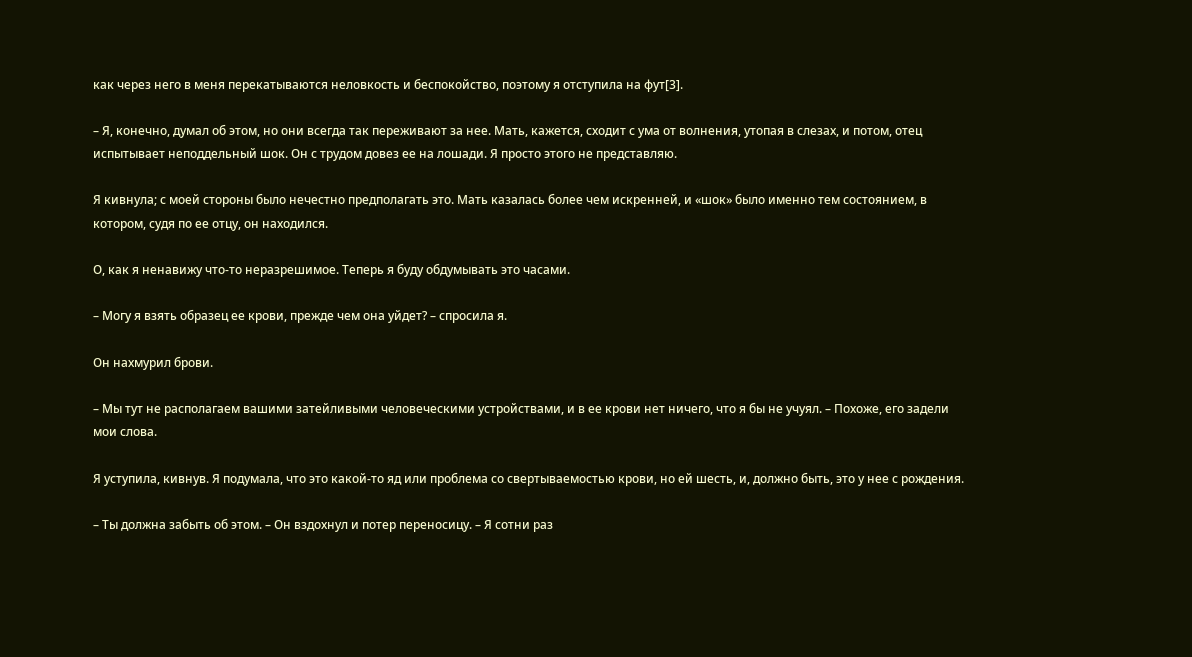как через него в меня перекатываются неловкость и беспокойство, поэтому я отступила на фут[3].

– Я, конечно, думал об этом, но они всегда так переживают за нее. Мать, кажется, сходит с ума от волнения, утопая в слезах, и потом, отец испытывает неподдельный шок. Он с трудом довез ее на лошади. Я просто этого не представляю.

Я кивнула; с моей стороны было нечестно предполагать это. Мать казалась более чем искренней, и «шок» было именно тем состоянием, в котором, судя по ее отцу, он находился.

О, как я ненавижу что-то неразрешимое. Теперь я буду обдумывать это часами.

– Могу я взять образец ее крови, прежде чем она уйдет? – спросила я.

Он нахмурил брови.

– Мы тут не располагаем вашими затейливыми человеческими устройствами, и в ее крови нет ничего, что я бы не учуял. – Похоже, его задели мои слова.

Я уступила, кивнув. Я подумала, что это какой-то яд или проблема со свертываемостью крови, но ей шесть, и, должно быть, это у нее с рождения.

– Ты должна забыть об этом. – Он вздохнул и потер переносицу. – Я сотни раз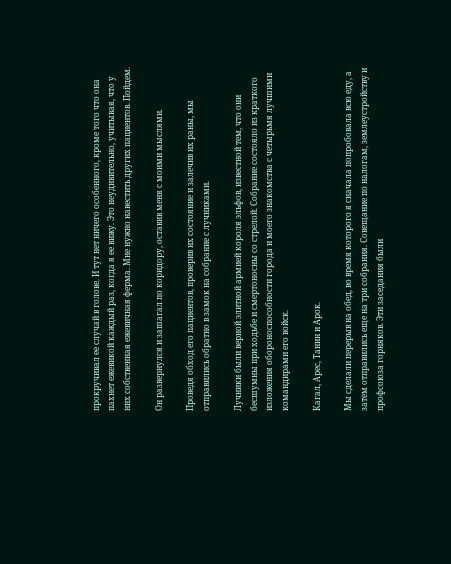прокручивал ее случай в голове. И тут нет ничего особенного, кроме того что она пахнет ежевикой каждый раз, когда я ее вижу. Это неудивительно, учитывая, что у них собственная ежевичная ферма. Мне нужно навестить других пациентов. Пойдем.

Он развернулся и зашагал по коридору, оставив меня с моими мыслями.

Проведя обход его пациентов, проверив их состояние и залечив их раны, мы отправились обратно в замок на собрание с лучниками.

Лучники были верной элитной армией короля эльфов, известной тем, что они бесшумны при ходьбе и смертоносны со стрелой. Собрание состояло из краткого изложения обороноспособности города и моего знакомства с четырьмя лучшими командирами его войск.

Кагал, Арес, Танин и Арок.

Мы сделали перерыв на обед, во время которого я сначала попробовала всю еду, а затем отправились еще на три собрания. Совещание по налогам, землеустройству и профсоюза горняков. Эти заседания были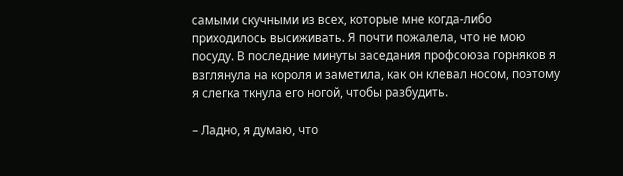самыми скучными из всех, которые мне когда-либо приходилось высиживать. Я почти пожалела, что не мою посуду. В последние минуты заседания профсоюза горняков я взглянула на короля и заметила, как он клевал носом, поэтому я слегка ткнула его ногой, чтобы разбудить.

– Ладно, я думаю, что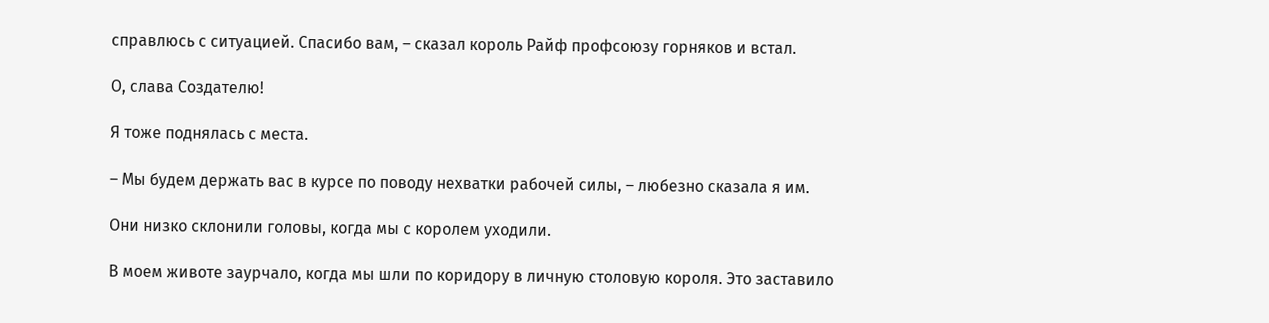справлюсь с ситуацией. Спасибо вам, – сказал король Райф профсоюзу горняков и встал.

О, слава Создателю!

Я тоже поднялась с места.

– Мы будем держать вас в курсе по поводу нехватки рабочей силы, – любезно сказала я им.

Они низко склонили головы, когда мы с королем уходили.

В моем животе заурчало, когда мы шли по коридору в личную столовую короля. Это заставило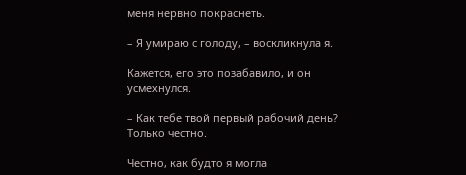меня нервно покраснеть.

– Я умираю с голоду, – воскликнула я.

Кажется, его это позабавило, и он усмехнулся.

– Как тебе твой первый рабочий день? Только честно.

Честно, как будто я могла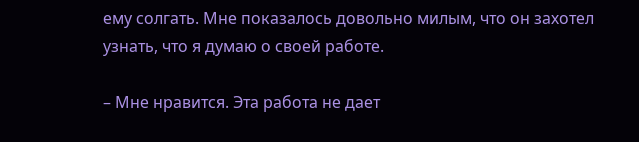ему солгать. Мне показалось довольно милым, что он захотел узнать, что я думаю о своей работе.

– Мне нравится. Эта работа не дает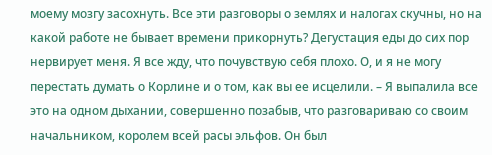моему мозгу засохнуть. Все эти разговоры о землях и налогах скучны, но на какой работе не бывает времени прикорнуть? Дегустация еды до сих пор нервирует меня. Я все жду, что почувствую себя плохо. О, и я не могу перестать думать о Корлине и о том, как вы ее исцелили. – Я выпалила все это на одном дыхании, совершенно позабыв, что разговариваю со своим начальником, королем всей расы эльфов. Он был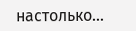настолько…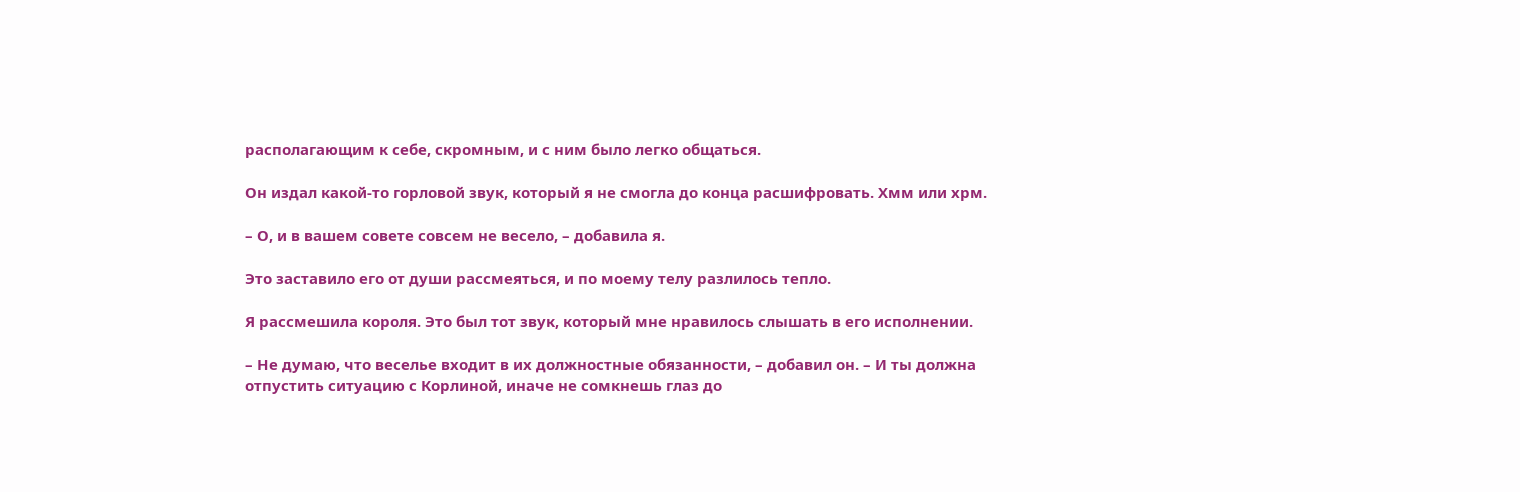располагающим к себе, скромным, и с ним было легко общаться.

Он издал какой-то горловой звук, который я не смогла до конца расшифровать. Хмм или хрм.

– О, и в вашем совете совсем не весело, – добавила я.

Это заставило его от души рассмеяться, и по моему телу разлилось тепло.

Я рассмешила короля. Это был тот звук, который мне нравилось слышать в его исполнении.

– Не думаю, что веселье входит в их должностные обязанности, – добавил он. – И ты должна отпустить ситуацию с Корлиной, иначе не сомкнешь глаз до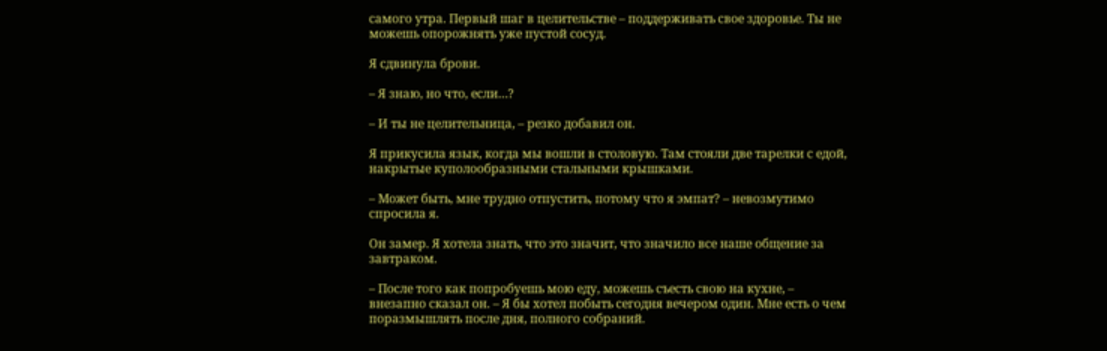самого утра. Первый шаг в целительстве – поддерживать свое здоровье. Ты не можешь опорожнять уже пустой сосуд.

Я сдвинула брови.

– Я знаю, но что, если…?

– И ты не целительница, – резко добавил он.

Я прикусила язык, когда мы вошли в столовую. Там стояли две тарелки с едой, накрытые куполообразными стальными крышками.

– Может быть, мне трудно отпустить, потому что я эмпат? – невозмутимо спросила я.

Он замер. Я хотела знать, что это значит, что значило все наше общение за завтраком.

– После того как попробуешь мою еду, можешь съесть свою на кухне, – внезапно сказал он. – Я бы хотел побыть сегодня вечером один. Мне есть о чем поразмышлять после дня, полного собраний.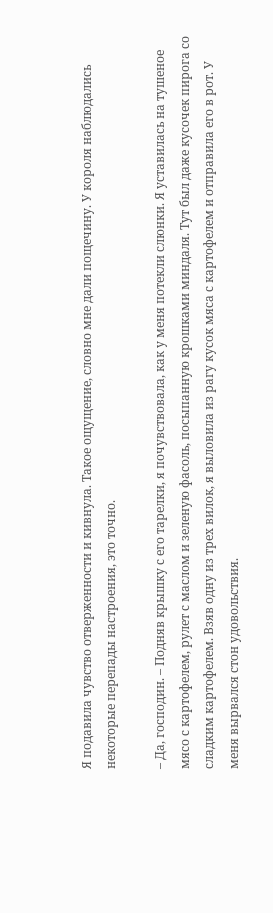Я подавила чувство отверженности и кивнула. Такое ощущение, словно мне дали пощечину. У короля наблюдались некоторые перепады настроения, это точно.

– Да, господин. – Подняв крышку с его тарелки, я почувствовала, как у меня потекли слюнки. Я уставилась на тушеное мясо с картофелем, рулет с маслом и зеленую фасоль, посыпанную крошками миндаля. Тут был даже кусочек пирога со сладким картофелем. Взяв одну из трех вилок, я выловила из рагу кусок мяса с картофелем и отправила его в рот. У меня вырвался стон удовольствия.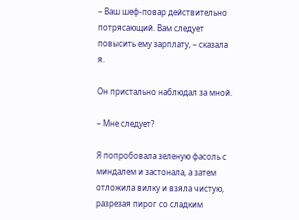– Ваш шеф-повар действительно потрясающий. Вам следует повысить ему зарплату, – сказала я.

Он пристально наблюдал за мной.

– Мне следует?

Я попробовала зеленую фасоль с миндалем и застонала, а затем отложила вилку и взяла чистую, разрезая пирог со сладким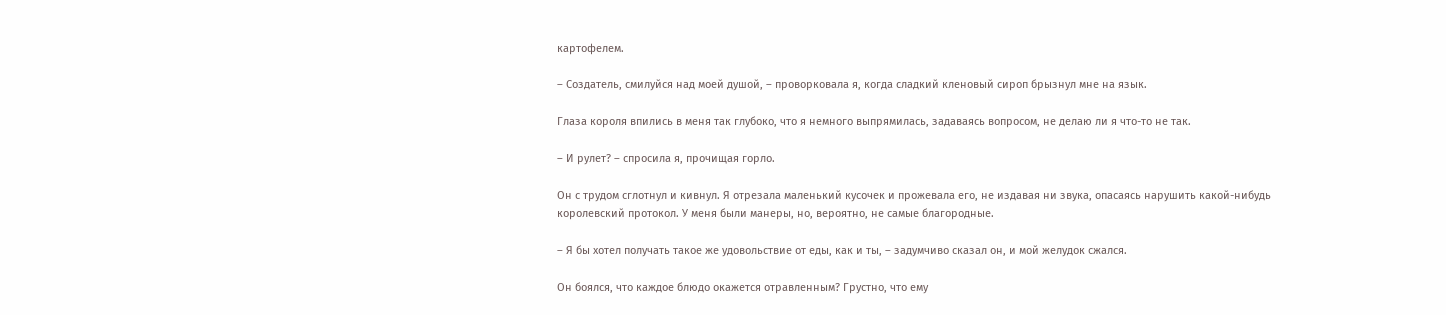картофелем.

– Создатель, смилуйся над моей душой, – проворковала я, когда сладкий кленовый сироп брызнул мне на язык.

Глаза короля впились в меня так глубоко, что я немного выпрямилась, задаваясь вопросом, не делаю ли я что-то не так.

– И рулет? – спросила я, прочищая горло.

Он с трудом сглотнул и кивнул. Я отрезала маленький кусочек и прожевала его, не издавая ни звука, опасаясь нарушить какой-нибудь королевский протокол. У меня были манеры, но, вероятно, не самые благородные.

– Я бы хотел получать такое же удовольствие от еды, как и ты, – задумчиво сказал он, и мой желудок сжался.

Он боялся, что каждое блюдо окажется отравленным? Грустно, что ему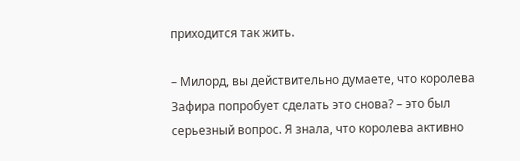приходится так жить.

– Милорд, вы действительно думаете, что королева Зафира попробует сделать это снова? – это был серьезный вопрос. Я знала, что королева активно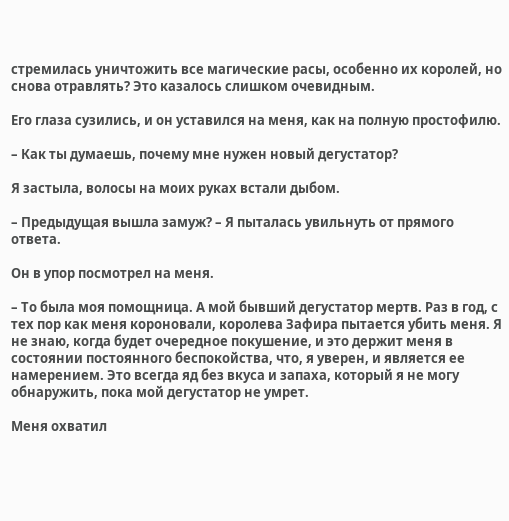стремилась уничтожить все магические расы, особенно их королей, но снова отравлять? Это казалось слишком очевидным.

Его глаза сузились, и он уставился на меня, как на полную простофилю.

– Как ты думаешь, почему мне нужен новый дегустатор?

Я застыла, волосы на моих руках встали дыбом.

– Предыдущая вышла замуж? – Я пыталась увильнуть от прямого ответа.

Он в упор посмотрел на меня.

– То была моя помощница. А мой бывший дегустатор мертв. Раз в год, с тех пор как меня короновали, королева Зафира пытается убить меня. Я не знаю, когда будет очередное покушение, и это держит меня в состоянии постоянного беспокойства, что, я уверен, и является ее намерением. Это всегда яд без вкуса и запаха, который я не могу обнаружить, пока мой дегустатор не умрет.

Меня охватил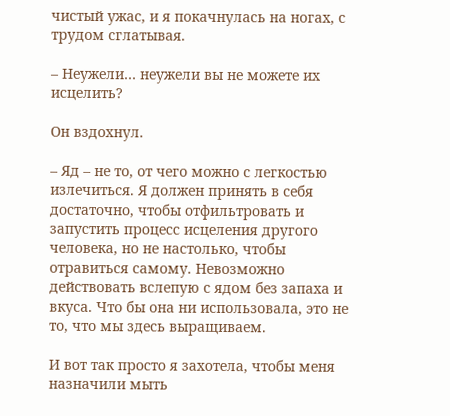чистый ужас, и я покачнулась на ногах, с трудом сглатывая.

– Неужели… неужели вы не можете их исцелить?

Он вздохнул.

– Яд – не то, от чего можно с легкостью излечиться. Я должен принять в себя достаточно, чтобы отфильтровать и запустить процесс исцеления другого человека, но не настолько, чтобы отравиться самому. Невозможно действовать вслепую с ядом без запаха и вкуса. Что бы она ни использовала, это не то, что мы здесь выращиваем.

И вот так просто я захотела, чтобы меня назначили мыть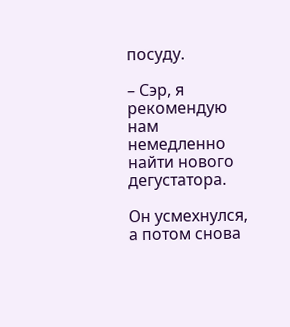посуду.

– Сэр, я рекомендую нам немедленно найти нового дегустатора.

Он усмехнулся, а потом снова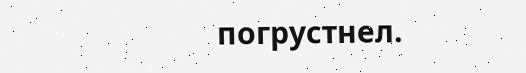погрустнел.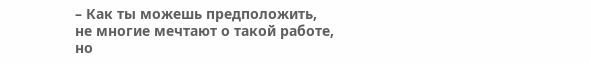– Как ты можешь предположить, не многие мечтают о такой работе, но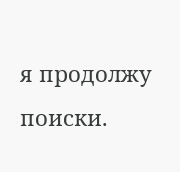я продолжу поиски.